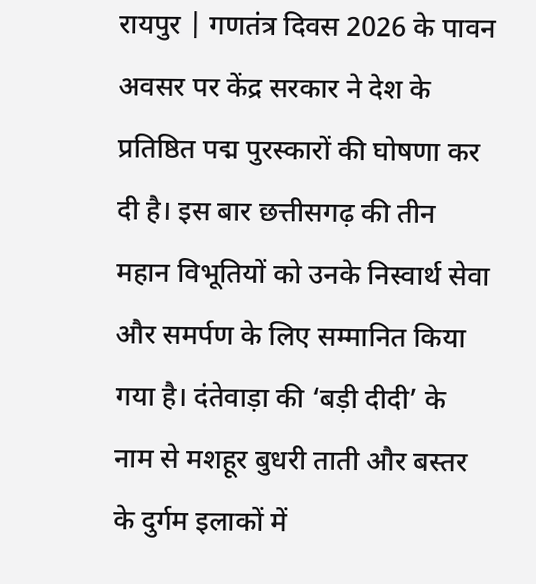रायपुर | गणतंत्र दिवस 2026 के पावन अवसर पर केंद्र सरकार ने देश के प्रतिष्ठित पद्म पुरस्कारों की घोषणा कर दी है। इस बार छत्तीसगढ़ की तीन महान विभूतियों को उनके निस्वार्थ सेवा और समर्पण के लिए सम्मानित किया गया है। दंतेवाड़ा की ‘बड़ी दीदी’ के नाम से मशहूर बुधरी ताती और बस्तर के दुर्गम इलाकों में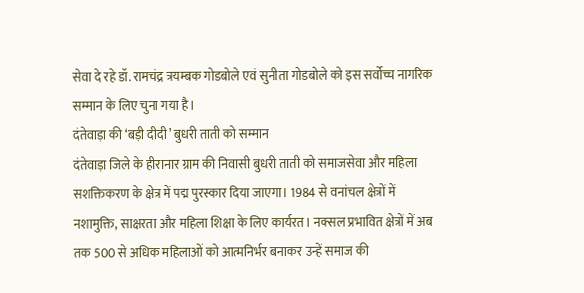सेवा दे रहे डॉ. रामचंद्र त्रयम्बक गोडबोले एवं सुनीता गोडबोले को इस सर्वोच्च नागरिक सम्मान के लिए चुना गया है।
दंतेवाड़ा की ‘बड़ी दीदी’ बुधरी ताती को सम्मान
दंतेवाड़ा जिले के हीरानार ग्राम की निवासी बुधरी ताती को समाजसेवा और महिला सशक्तिकरण के क्षेत्र में पद्म पुरस्कार दिया जाएगा। 1984 से वनांचल क्षेत्रों में नशामुक्ति, साक्षरता और महिला शिक्षा के लिए कार्यरत। नक्सल प्रभावित क्षेत्रों में अब तक 500 से अधिक महिलाओं को आत्मनिर्भर बनाकर उन्हें समाज की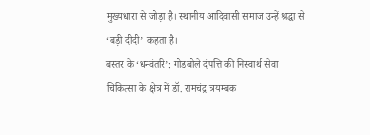मुख्यधारा से जोड़ा है। स्थानीय आदिवासी समाज उन्हें श्रद्धा से ‘बड़ी दीदी’ कहता है।
बस्तर के ‘धन्वंतरि’: गोडबोले दंपत्ति की निस्वार्थ सेवा
चिकित्सा के क्षेत्र में डॉ. रामचंद्र त्रयम्बक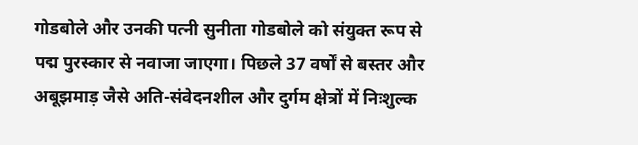गोडबोले और उनकी पत्नी सुनीता गोडबोले को संयुक्त रूप से पद्म पुरस्कार से नवाजा जाएगा। पिछले 37 वर्षों से बस्तर और अबूझमाड़ जैसे अति-संवेदनशील और दुर्गम क्षेत्रों में निःशुल्क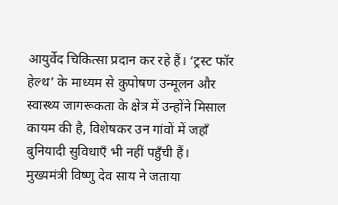आयुर्वेद चिकित्सा प्रदान कर रहे हैं। ‘ट्रस्ट फॉर हेल्थ’ के माध्यम से कुपोषण उन्मूलन और स्वास्थ्य जागरूकता के क्षेत्र में उन्होंने मिसाल कायम की है, विशेषकर उन गांवों में जहाँ बुनियादी सुविधाएँ भी नहीं पहुँची हैं।
मुख्यमंत्री विष्णु देव साय ने जताया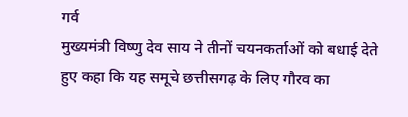गर्व
मुख्यमंत्री विष्णु देव साय ने तीनों चयनकर्ताओं को बधाई देते हुए कहा कि यह समूचे छत्तीसगढ़ के लिए गौरव का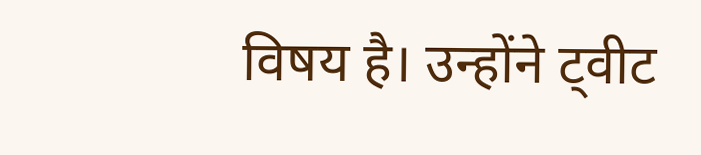विषय है। उन्होंने ट्वीट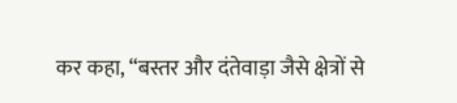कर कहा, “बस्तर और दंतेवाड़ा जैसे क्षेत्रों से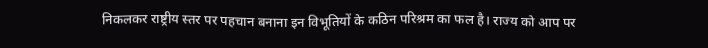निकलकर राष्ट्रीय स्तर पर पहचान बनाना इन विभूतियों के कठिन परिश्रम का फल है। राज्य को आप पर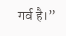गर्व है।”